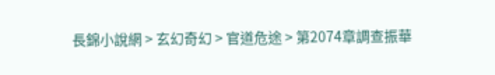長錦小說網 > 玄幻奇幻 > 官道危途 > 第2074章調查振華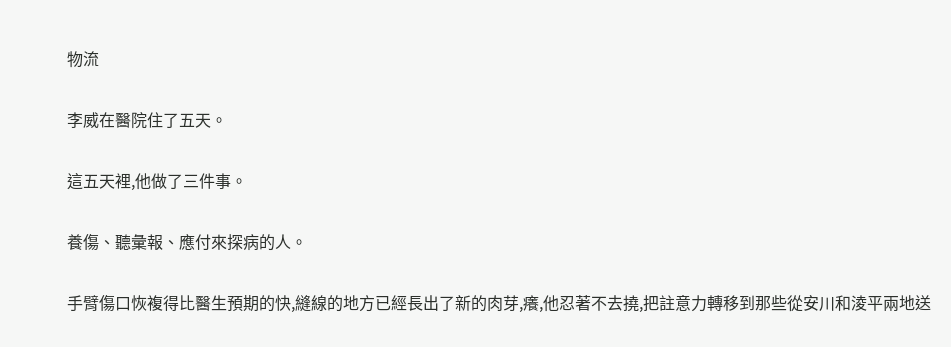物流

李威在醫院住了五天。

這五天裡,他做了三件事。

養傷、聽彙報、應付來探病的人。

手臂傷口恢複得比醫生預期的快,縫線的地方已經長出了新的肉芽,癢,他忍著不去撓,把註意力轉移到那些從安川和淩平兩地送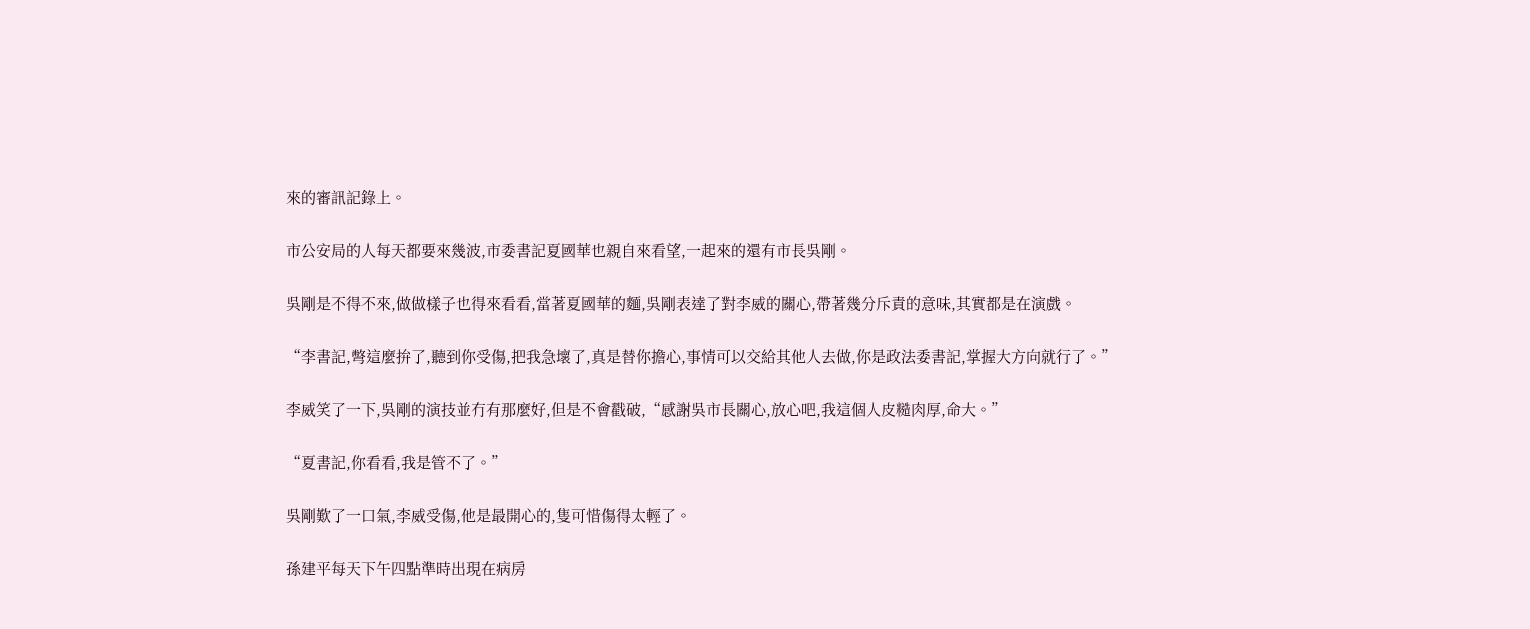來的審訊記錄上。

市公安局的人每天都要來幾波,市委書記夏國華也親自來看望,一起來的還有市長吳剛。

吳剛是不得不來,做做樣子也得來看看,當著夏國華的麵,吳剛表達了對李威的關心,帶著幾分斥責的意味,其實都是在演戲。

“李書記,彆這麼拚了,聽到你受傷,把我急壞了,真是替你擔心,事情可以交給其他人去做,你是政法委書記,掌握大方向就行了。”

李威笑了一下,吳剛的演技並冇有那麼好,但是不會戳破,“感謝吳市長關心,放心吧,我這個人皮糙肉厚,命大。”

“夏書記,你看看,我是管不了。”

吳剛歎了一口氣,李威受傷,他是最開心的,隻可惜傷得太輕了。

孫建平每天下午四點準時出現在病房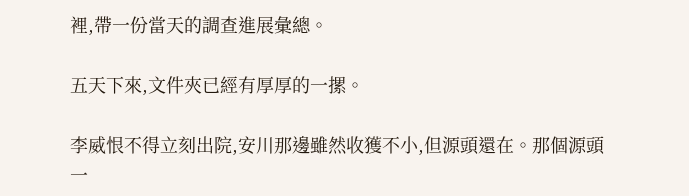裡,帶一份當天的調查進展彙總。

五天下來,文件夾已經有厚厚的一摞。

李威恨不得立刻出院,安川那邊雖然收獲不小,但源頭還在。那個源頭一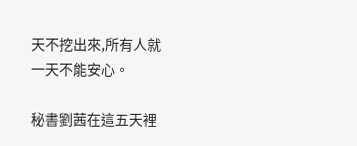天不挖出來,所有人就一天不能安心。

秘書劉茜在這五天裡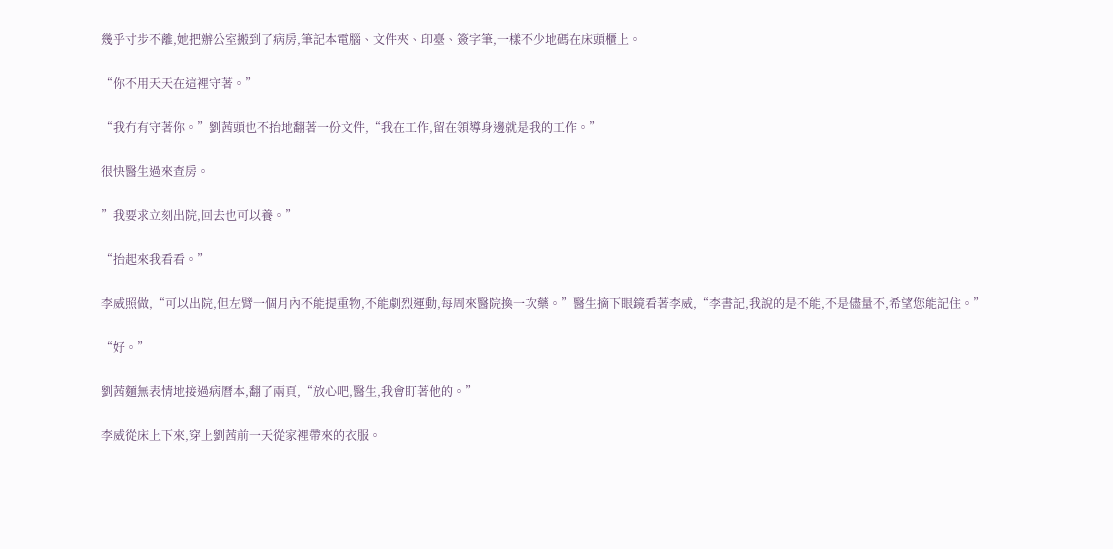幾乎寸步不離,她把辦公室搬到了病房,筆記本電腦、文件夾、印臺、簽字筆,一樣不少地碼在床頭櫃上。

“你不用天天在這裡守著。”

“我冇有守著你。”劉茜頭也不抬地翻著一份文件,“我在工作,留在領導身邊就是我的工作。”

很快醫生過來查房。

”我要求立刻出院,回去也可以養。”

“抬起來我看看。”

李威照做,“可以出院,但左臂一個月內不能提重物,不能劇烈運動,每周來醫院換一次藥。”醫生摘下眼鏡看著李威,“李書記,我說的是不能,不是儘量不,希望您能記住。”

“好。”

劉茜麵無表情地接過病曆本,翻了兩頁,“放心吧,醫生,我會盯著他的。”

李威從床上下來,穿上劉茜前一天從家裡帶來的衣服。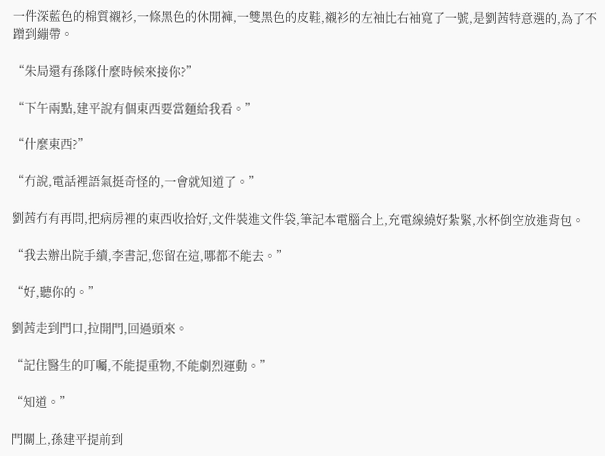一件深藍色的棉質襯衫,一條黑色的休閒褲,一雙黑色的皮鞋,襯衫的左袖比右袖寬了一號,是劉茜特意選的,為了不蹭到繃帶。

“朱局還有孫隊什麼時候來接你?”

“下午兩點,建平說有個東西要當麵給我看。”

“什麼東西?”

“冇說,電話裡語氣挺奇怪的,一會就知道了。”

劉茜冇有再問,把病房裡的東西收拾好,文件裝進文件袋,筆記本電腦合上,充電線繞好紮緊,水杯倒空放進背包。

“我去辦出院手續,李書記,您留在這,哪都不能去。”

“好,聽你的。”

劉茜走到門口,拉開門,回過頭來。

“記住醫生的叮囑,不能提重物,不能劇烈運動。”

“知道。”

門關上,孫建平提前到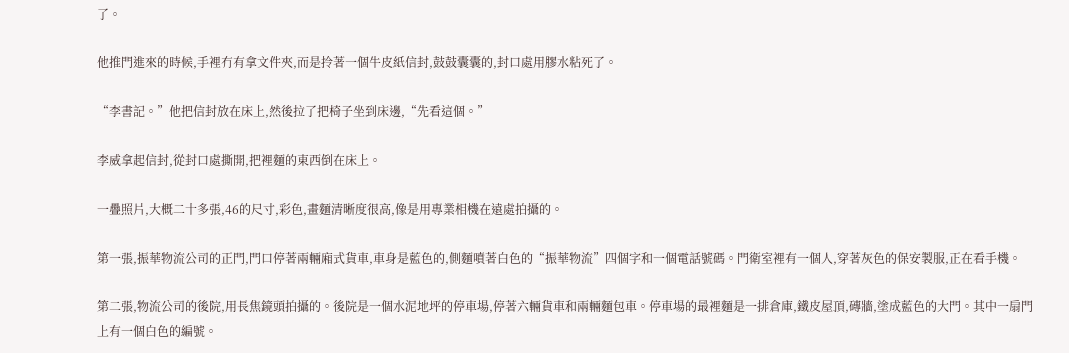了。

他推門進來的時候,手裡冇有拿文件夾,而是拎著一個牛皮紙信封,鼓鼓囊囊的,封口處用膠水粘死了。

“李書記。”他把信封放在床上,然後拉了把椅子坐到床邊,“先看這個。”

李威拿起信封,從封口處撕開,把裡麵的東西倒在床上。

一疊照片,大概二十多張,46的尺寸,彩色,畫麵清晰度很高,像是用專業相機在遠處拍攝的。

第一張,振華物流公司的正門,門口停著兩輛廂式貨車,車身是藍色的,側麵噴著白色的“振華物流”四個字和一個電話號碼。門衛室裡有一個人,穿著灰色的保安製服,正在看手機。

第二張,物流公司的後院,用長焦鏡頭拍攝的。後院是一個水泥地坪的停車場,停著六輛貨車和兩輛麵包車。停車場的最裡麵是一排倉庫,鐵皮屋頂,磚牆,塗成藍色的大門。其中一扇門上有一個白色的編號。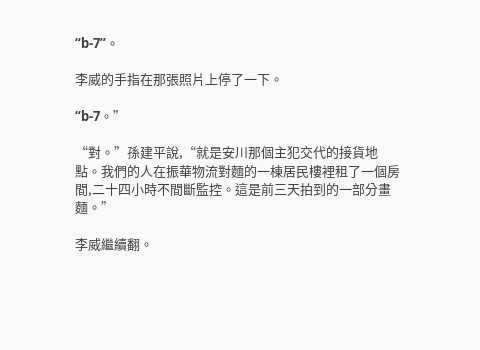“b-7”。

李威的手指在那張照片上停了一下。

“b-7。”

“對。”孫建平說,“就是安川那個主犯交代的接貨地點。我們的人在振華物流對麵的一棟居民樓裡租了一個房間,二十四小時不間斷監控。這是前三天拍到的一部分畫麵。”

李威繼續翻。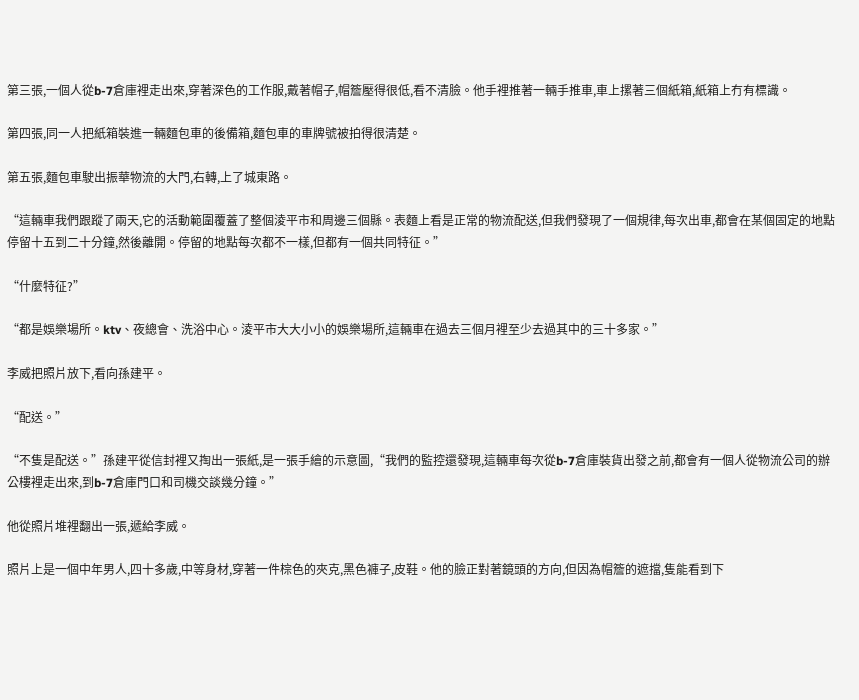第三張,一個人從b-7倉庫裡走出來,穿著深色的工作服,戴著帽子,帽簷壓得很低,看不清臉。他手裡推著一輛手推車,車上摞著三個紙箱,紙箱上冇有標識。

第四張,同一人把紙箱裝進一輛麵包車的後備箱,麵包車的車牌號被拍得很清楚。

第五張,麵包車駛出振華物流的大門,右轉,上了城東路。

“這輛車我們跟蹤了兩天,它的活動範圍覆蓋了整個淩平市和周邊三個縣。表麵上看是正常的物流配送,但我們發現了一個規律,每次出車,都會在某個固定的地點停留十五到二十分鐘,然後離開。停留的地點每次都不一樣,但都有一個共同特征。”

“什麼特征?”

“都是娛樂場所。ktv、夜總會、洗浴中心。淩平市大大小小的娛樂場所,這輛車在過去三個月裡至少去過其中的三十多家。”

李威把照片放下,看向孫建平。

“配送。”

“不隻是配送。”孫建平從信封裡又掏出一張紙,是一張手繪的示意圖,“我們的監控還發現,這輛車每次從b-7倉庫裝貨出發之前,都會有一個人從物流公司的辦公樓裡走出來,到b-7倉庫門口和司機交談幾分鐘。”

他從照片堆裡翻出一張,遞給李威。

照片上是一個中年男人,四十多歲,中等身材,穿著一件棕色的夾克,黑色褲子,皮鞋。他的臉正對著鏡頭的方向,但因為帽簷的遮擋,隻能看到下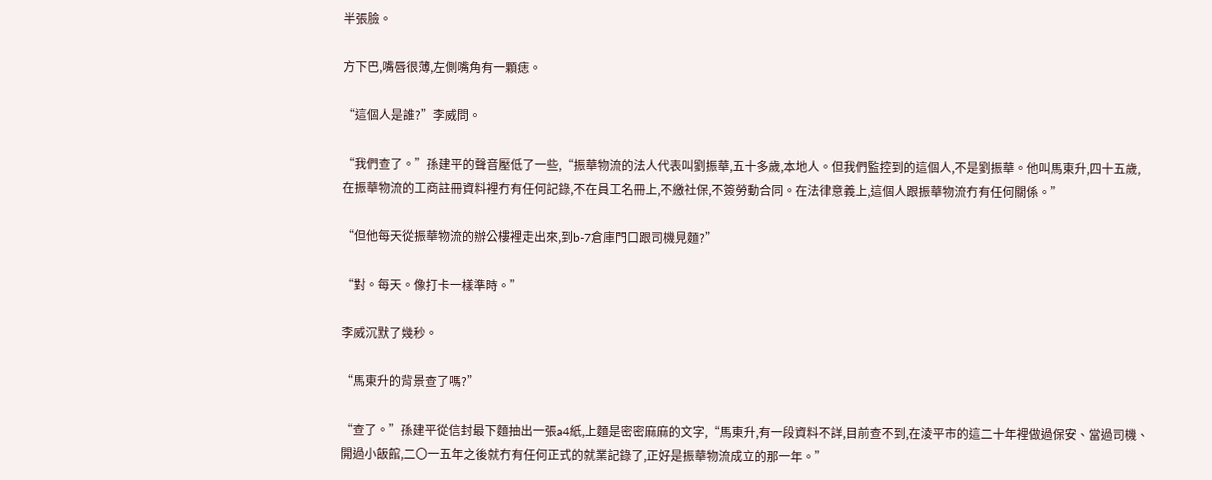半張臉。

方下巴,嘴唇很薄,左側嘴角有一顆痣。

“這個人是誰?”李威問。

“我們查了。”孫建平的聲音壓低了一些,“振華物流的法人代表叫劉振華,五十多歲,本地人。但我們監控到的這個人,不是劉振華。他叫馬東升,四十五歲,在振華物流的工商註冊資料裡冇有任何記錄,不在員工名冊上,不繳社保,不簽勞動合同。在法律意義上,這個人跟振華物流冇有任何關係。”

“但他每天從振華物流的辦公樓裡走出來,到b-7倉庫門口跟司機見麵?”

“對。每天。像打卡一樣準時。”

李威沉默了幾秒。

“馬東升的背景查了嗎?”

“查了。”孫建平從信封最下麵抽出一張a4紙,上麵是密密麻麻的文字,“馬東升,有一段資料不詳,目前查不到,在淩平市的這二十年裡做過保安、當過司機、開過小飯館,二〇一五年之後就冇有任何正式的就業記錄了,正好是振華物流成立的那一年。”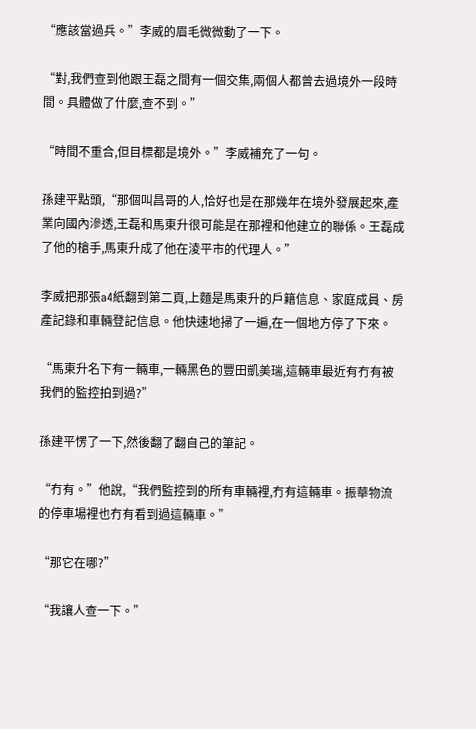“應該當過兵。”李威的眉毛微微動了一下。

“對,我們查到他跟王磊之間有一個交集,兩個人都曾去過境外一段時間。具體做了什麼,查不到。”

“時間不重合,但目標都是境外。”李威補充了一句。

孫建平點頭,“那個叫昌哥的人,恰好也是在那幾年在境外發展起來,產業向國內滲透,王磊和馬東升很可能是在那裡和他建立的聯係。王磊成了他的槍手,馬東升成了他在淩平市的代理人。”

李威把那張a4紙翻到第二頁,上麵是馬東升的戶籍信息、家庭成員、房產記錄和車輛登記信息。他快速地掃了一遍,在一個地方停了下來。

“馬東升名下有一輛車,一輛黑色的豐田凱美瑞,這輛車最近有冇有被我們的監控拍到過?”

孫建平愣了一下,然後翻了翻自己的筆記。

“冇有。”他說,“我們監控到的所有車輛裡,冇有這輛車。振華物流的停車場裡也冇有看到過這輛車。”

“那它在哪?”

“我讓人查一下。”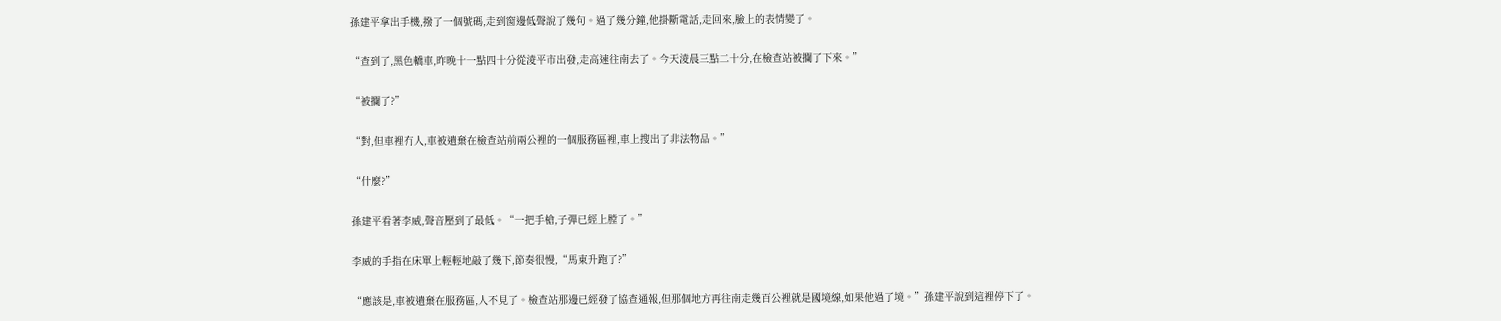孫建平拿出手機,撥了一個號碼,走到窗邊低聲說了幾句。過了幾分鐘,他掛斷電話,走回來,臉上的表情變了。

“查到了,黑色轎車,昨晚十一點四十分從淩平市出發,走高速往南去了。今天淩晨三點二十分,在檢查站被攔了下來。”

“被攔了?”

“對,但車裡冇人,車被遺棄在檢查站前兩公裡的一個服務區裡,車上搜出了非法物品。”

“什麼?”

孫建平看著李威,聲音壓到了最低。“一把手槍,子彈已經上膛了。”

李威的手指在床單上輕輕地敲了幾下,節奏很慢,“馬東升跑了?”

“應該是,車被遺棄在服務區,人不見了。檢查站那邊已經發了協查通報,但那個地方再往南走幾百公裡就是國境線,如果他過了境。”孫建平說到這裡停下了。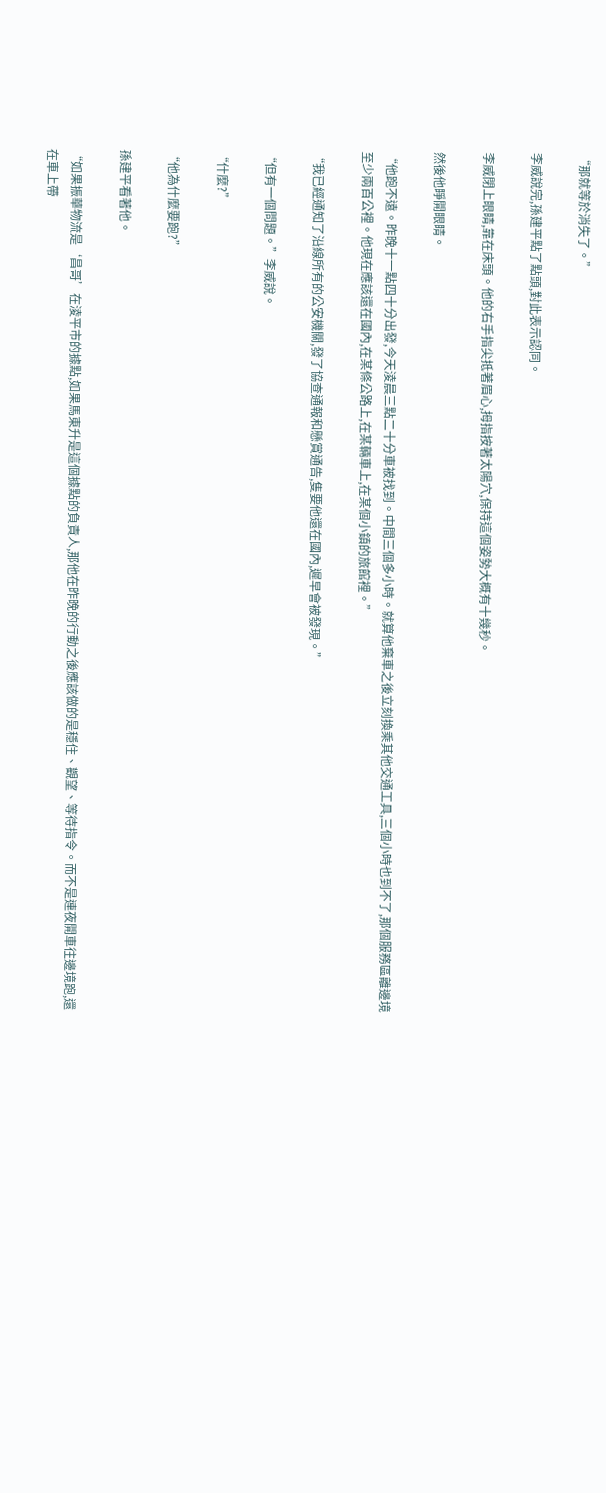“那就等於消失了。”

李威說完,孫建平點了點頭,對此表示認同。

李威閉上眼睛,靠在床頭。他的右手指尖抵著眉心,拇指按著太陽穴,保持這個姿勢大概有十幾秒。

然後他睜開眼睛。

“他跑不遠。昨晚十一點四十分出發,今天淩晨三點二十分車被找到。中間三個多小時。就算他棄車之後立刻換乘其他交通工具,三個小時也到不了,那個服務區離邊境至少兩百公裡。他現在應該還在國內,在某條公路上,在某輛車上,在某個小鎮的旅館裡。”

“我已經通知了沿線所有的公安機關,發了協查通報和懸賞通告,隻要他還在國內,遲早會被發現。”

“但有一個問題。”李威說。

“什麼?”

“他為什麼要跑?”

孫建平看著他。

“如果振華物流是‘昌哥’在淩平市的據點,如果馬東升是這個據點的負責人,那他在昨晚的行動之後應該做的是穩住、觀望、等待指令。而不是連夜開車往邊境跑,還在車上帶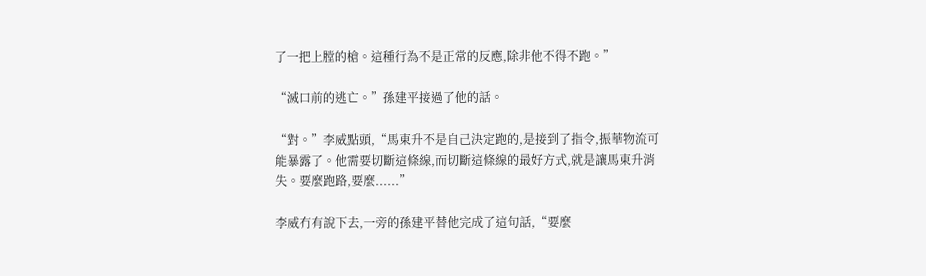了一把上膛的槍。這種行為不是正常的反應,除非他不得不跑。”

“滅口前的逃亡。”孫建平接過了他的話。

“對。”李威點頭,“馬東升不是自己決定跑的,是接到了指令,振華物流可能暴露了。他需要切斷這條線,而切斷這條線的最好方式,就是讓馬東升消失。要麼跑路,要麼......”

李威冇有說下去,一旁的孫建平替他完成了這句話,“要麼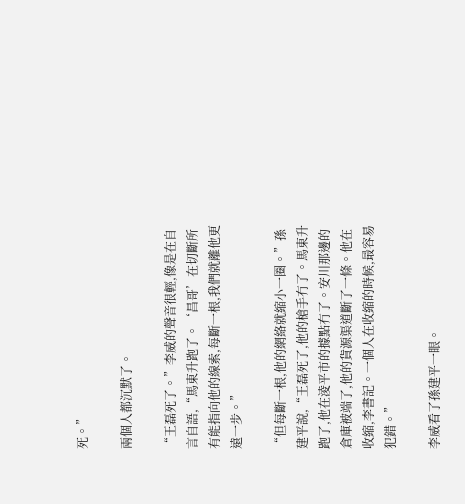死。”

兩個人都沉默了。

“王磊死了。”李威的聲音很輕,像是在自言自語,“馬東升跑了。‘昌哥’在切斷所有能指向他的線索,每斷一根,我們就離他更遠一步。”

“但每斷一根,他的網絡就縮小一圈。”孫建平說,“王磊死了,他的槍手冇了。馬東升跑了,他在淩平市的據點冇了。安川那邊的倉庫被端了,他的貨源渠道斷了一條。他在收縮,李書記。一個人在收縮的時候,最容易犯錯。”

李威看了孫建平一眼。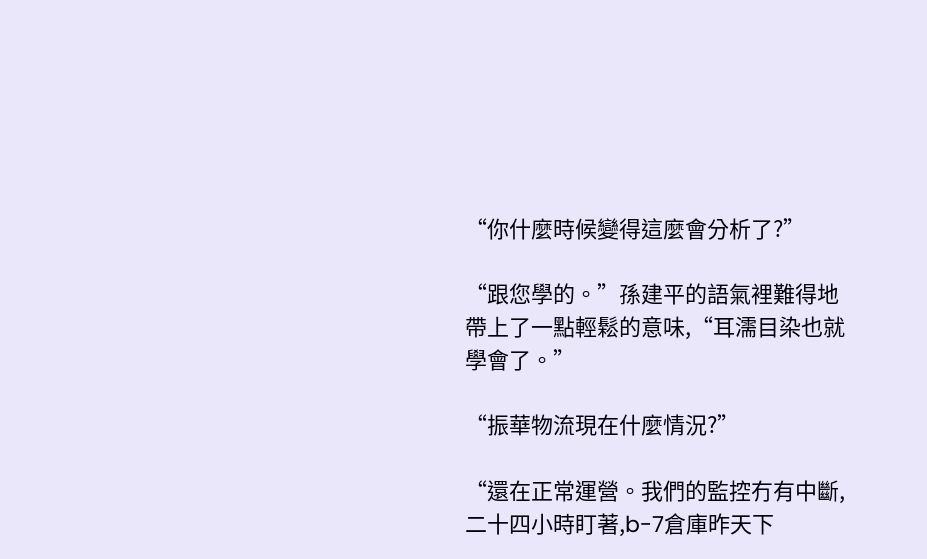“你什麼時候變得這麼會分析了?”

“跟您學的。”孫建平的語氣裡難得地帶上了一點輕鬆的意味,“耳濡目染也就學會了。”

“振華物流現在什麼情況?”

“還在正常運營。我們的監控冇有中斷,二十四小時盯著,b-7倉庫昨天下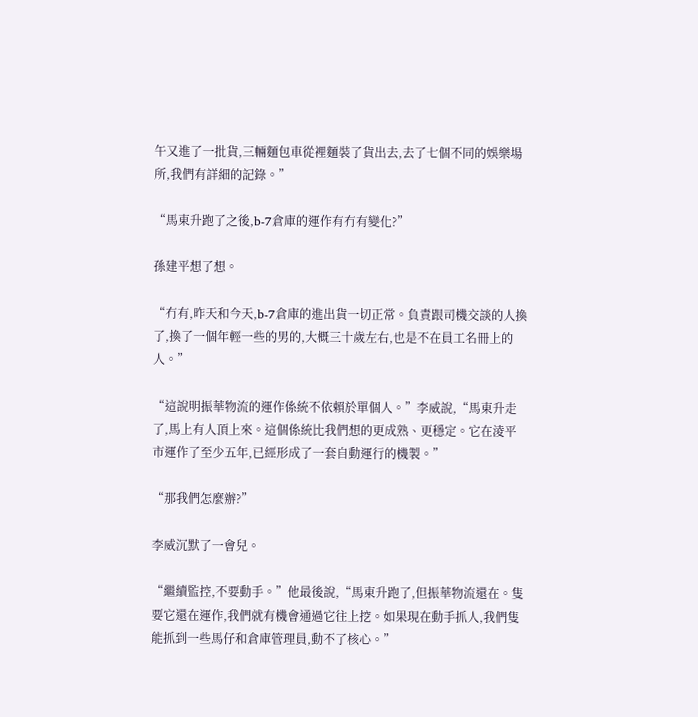午又進了一批貨,三輛麵包車從裡麵裝了貨出去,去了七個不同的娛樂場所,我們有詳細的記錄。”

“馬東升跑了之後,b-7倉庫的運作有冇有變化?”

孫建平想了想。

“冇有,昨天和今天,b-7倉庫的進出貨一切正常。負責跟司機交談的人換了,換了一個年輕一些的男的,大概三十歲左右,也是不在員工名冊上的人。”

“這說明振華物流的運作係統不依賴於單個人。”李威說,“馬東升走了,馬上有人頂上來。這個係統比我們想的更成熟、更穩定。它在淩平市運作了至少五年,已經形成了一套自動運行的機製。”

“那我們怎麼辦?”

李威沉默了一會兒。

“繼續監控,不要動手。”他最後說,“馬東升跑了,但振華物流還在。隻要它還在運作,我們就有機會通過它往上挖。如果現在動手抓人,我們隻能抓到一些馬仔和倉庫管理員,動不了核心。”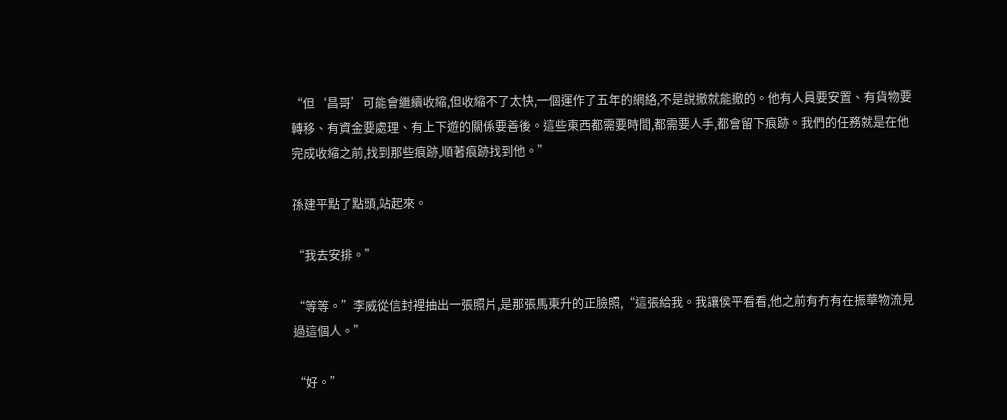“但‘昌哥’可能會繼續收縮,但收縮不了太快,一個運作了五年的網絡,不是說撤就能撤的。他有人員要安置、有貨物要轉移、有資金要處理、有上下遊的關係要善後。這些東西都需要時間,都需要人手,都會留下痕跡。我們的任務就是在他完成收縮之前,找到那些痕跡,順著痕跡找到他。”

孫建平點了點頭,站起來。

“我去安排。”

“等等。”李威從信封裡抽出一張照片,是那張馬東升的正臉照,“這張給我。我讓侯平看看,他之前有冇有在振華物流見過這個人。”

“好。”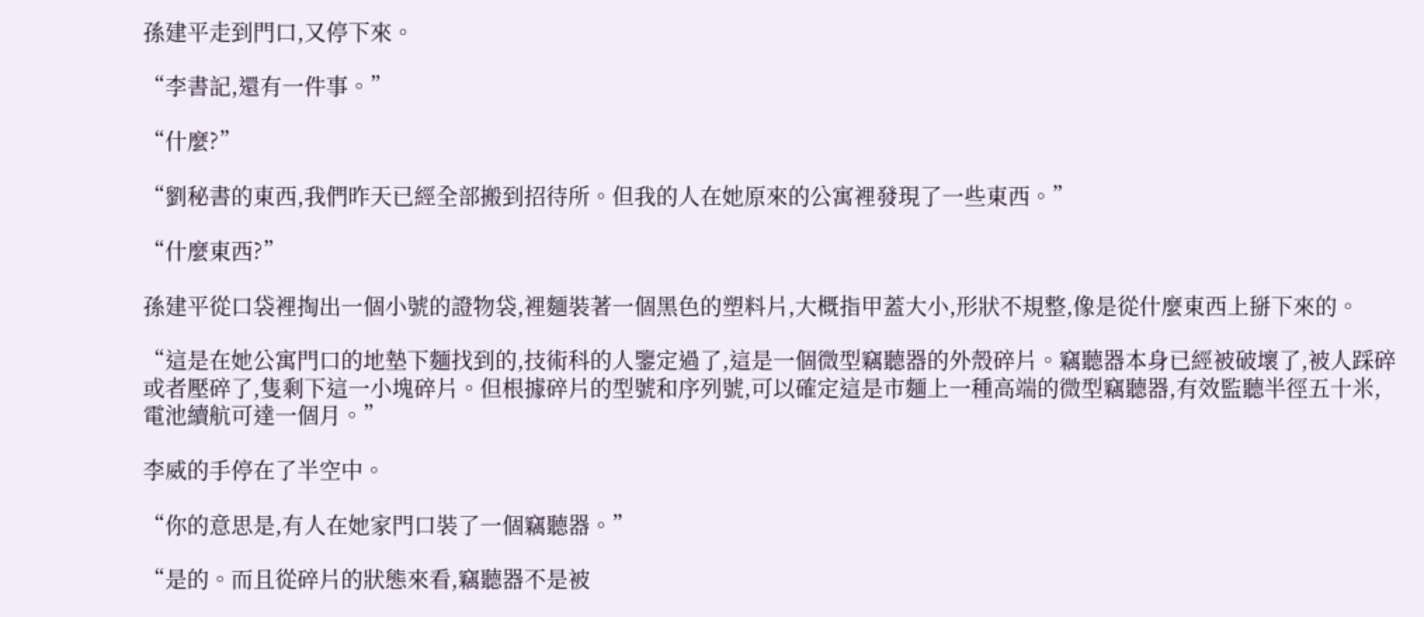孫建平走到門口,又停下來。

“李書記,還有一件事。”

“什麼?”

“劉秘書的東西,我們昨天已經全部搬到招待所。但我的人在她原來的公寓裡發現了一些東西。”

“什麼東西?”

孫建平從口袋裡掏出一個小號的證物袋,裡麵裝著一個黑色的塑料片,大概指甲蓋大小,形狀不規整,像是從什麼東西上掰下來的。

“這是在她公寓門口的地墊下麵找到的,技術科的人鑒定過了,這是一個微型竊聽器的外殼碎片。竊聽器本身已經被破壞了,被人踩碎或者壓碎了,隻剩下這一小塊碎片。但根據碎片的型號和序列號,可以確定這是市麵上一種高端的微型竊聽器,有效監聽半徑五十米,電池續航可達一個月。”

李威的手停在了半空中。

“你的意思是,有人在她家門口裝了一個竊聽器。”

“是的。而且從碎片的狀態來看,竊聽器不是被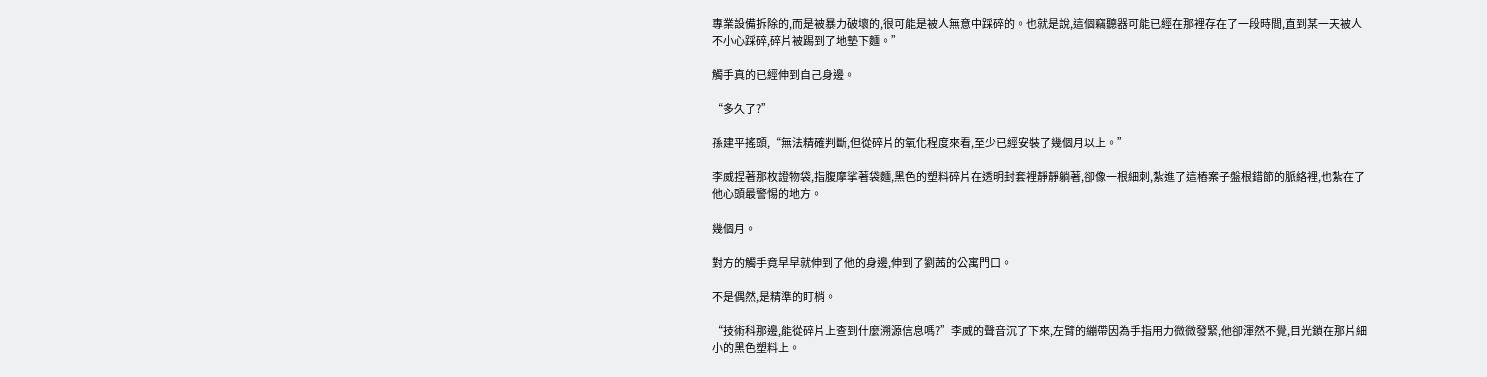專業設備拆除的,而是被暴力破壞的,很可能是被人無意中踩碎的。也就是說,這個竊聽器可能已經在那裡存在了一段時間,直到某一天被人不小心踩碎,碎片被踢到了地墊下麵。”

觸手真的已經伸到自己身邊。

“多久了?”

孫建平搖頭,“無法精確判斷,但從碎片的氧化程度來看,至少已經安裝了幾個月以上。”

李威捏著那枚證物袋,指腹摩挲著袋麵,黑色的塑料碎片在透明封套裡靜靜躺著,卻像一根細刺,紮進了這樁案子盤根錯節的脈絡裡,也紮在了他心頭最警惕的地方。

幾個月。

對方的觸手竟早早就伸到了他的身邊,伸到了劉茜的公寓門口。

不是偶然,是精準的盯梢。

“技術科那邊,能從碎片上查到什麼溯源信息嗎?”李威的聲音沉了下來,左臂的繃帶因為手指用力微微發緊,他卻渾然不覺,目光鎖在那片細小的黑色塑料上。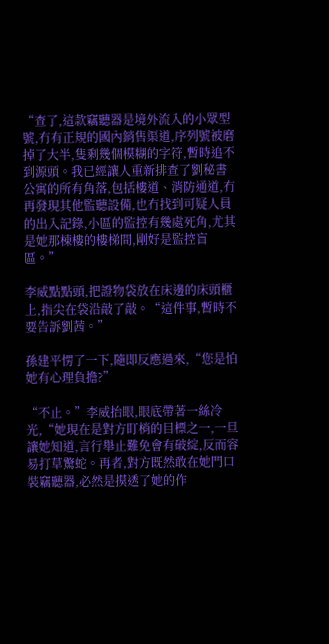“查了,這款竊聽器是境外流入的小眾型號,冇有正規的國內銷售渠道,序列號被磨掉了大半,隻剩幾個模糊的字符,暫時追不到源頭。我已經讓人重新排查了劉秘書公寓的所有角落,包括樓道、消防通道,冇再發現其他監聽設備,也冇找到可疑人員的出入記錄,小區的監控有幾處死角,尤其是她那棟樓的樓梯間,剛好是監控盲區。”

李威點點頭,把證物袋放在床邊的床頭櫃上,指尖在袋沿敲了敲。“這件事,暫時不要告訴劉茜。”

孫建平愣了一下,隨即反應過來,“您是怕她有心理負擔?”

“不止。”李威抬眼,眼底帶著一絲冷光,“她現在是對方盯梢的目標之一,一旦讓她知道,言行舉止難免會有破綻,反而容易打草驚蛇。再者,對方既然敢在她門口裝竊聽器,必然是摸透了她的作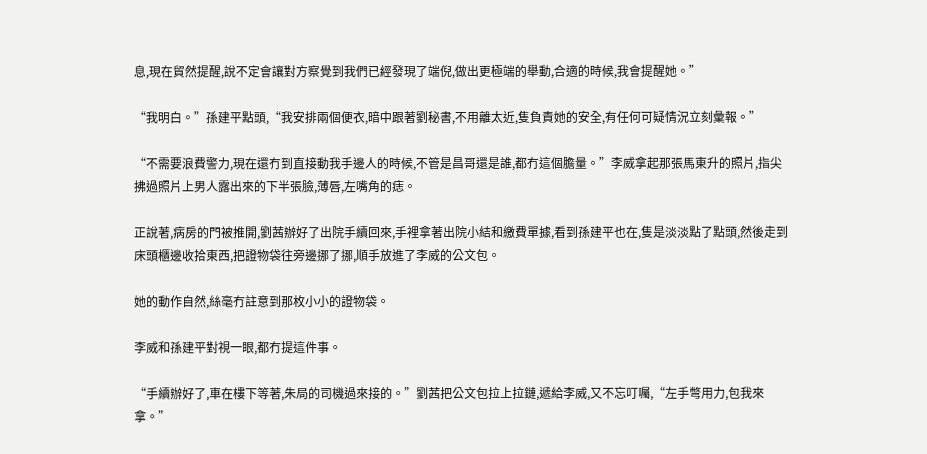息,現在貿然提醒,說不定會讓對方察覺到我們已經發現了端倪,做出更極端的舉動,合適的時候,我會提醒她。”

“我明白。”孫建平點頭,“我安排兩個便衣,暗中跟著劉秘書,不用離太近,隻負責她的安全,有任何可疑情況立刻彙報。”

“不需要浪費警力,現在還冇到直接動我手邊人的時候,不管是昌哥還是誰,都冇這個膽量。”李威拿起那張馬東升的照片,指尖拂過照片上男人露出來的下半張臉,薄唇,左嘴角的痣。

正說著,病房的門被推開,劉茜辦好了出院手續回來,手裡拿著出院小結和繳費單據,看到孫建平也在,隻是淡淡點了點頭,然後走到床頭櫃邊收拾東西,把證物袋往旁邊挪了挪,順手放進了李威的公文包。

她的動作自然,絲毫冇註意到那枚小小的證物袋。

李威和孫建平對視一眼,都冇提這件事。

“手續辦好了,車在樓下等著,朱局的司機過來接的。”劉茜把公文包拉上拉鏈,遞給李威,又不忘叮囑,“左手彆用力,包我來拿。”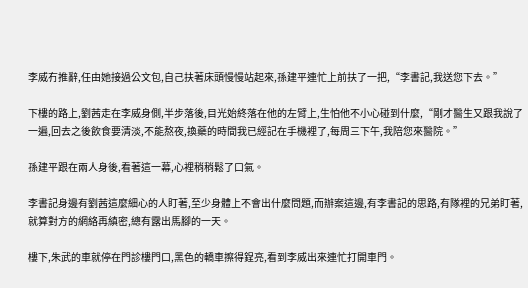李威冇推辭,任由她接過公文包,自己扶著床頭慢慢站起來,孫建平連忙上前扶了一把,“李書記,我送您下去。”

下樓的路上,劉茜走在李威身側,半步落後,目光始終落在他的左臂上,生怕他不小心碰到什麼,“剛才醫生又跟我說了一遍,回去之後飲食要清淡,不能熬夜,換藥的時間我已經記在手機裡了,每周三下午,我陪您來醫院。”

孫建平跟在兩人身後,看著這一幕,心裡稍稍鬆了口氣。

李書記身邊有劉茜這麼細心的人盯著,至少身體上不會出什麼問題,而辦案這邊,有李書記的思路,有隊裡的兄弟盯著,就算對方的網絡再縝密,總有露出馬腳的一天。

樓下,朱武的車就停在門診樓門口,黑色的轎車擦得鋥亮,看到李威出來連忙打開車門。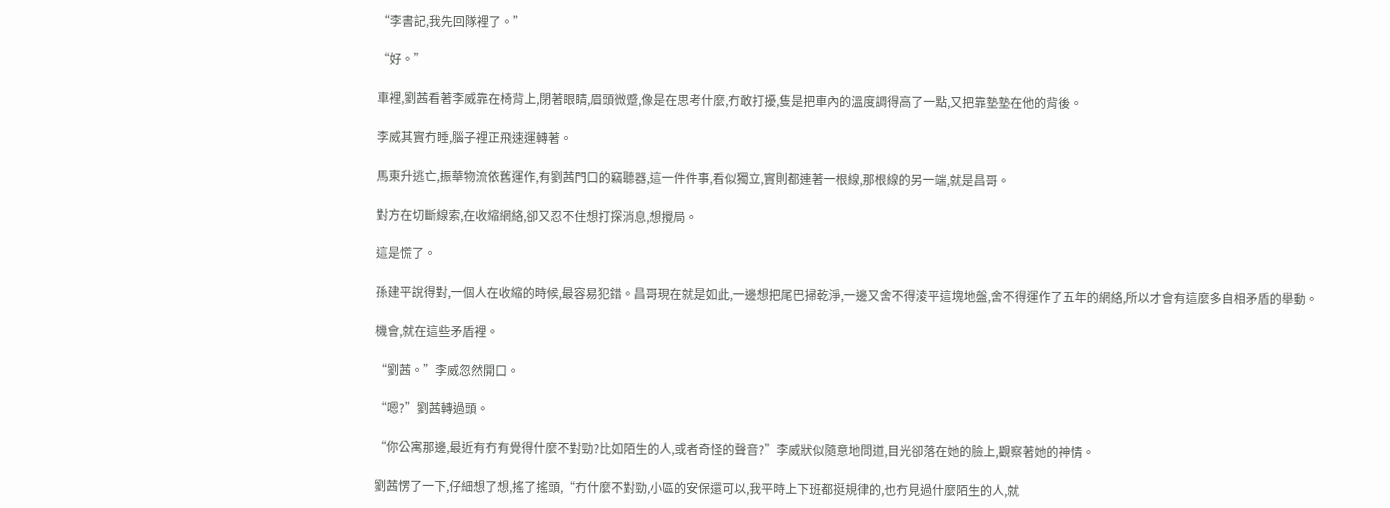“李書記,我先回隊裡了。”

“好。”

車裡,劉茜看著李威靠在椅背上,閉著眼睛,眉頭微蹙,像是在思考什麼,冇敢打擾,隻是把車內的溫度調得高了一點,又把靠墊墊在他的背後。

李威其實冇睡,腦子裡正飛速運轉著。

馬東升逃亡,振華物流依舊運作,有劉茜門口的竊聽器,這一件件事,看似獨立,實則都連著一根線,那根線的另一端,就是昌哥。

對方在切斷線索,在收縮網絡,卻又忍不住想打探消息,想攪局。

這是慌了。

孫建平說得對,一個人在收縮的時候,最容易犯錯。昌哥現在就是如此,一邊想把尾巴掃乾淨,一邊又舍不得淩平這塊地盤,舍不得運作了五年的網絡,所以才會有這麼多自相矛盾的舉動。

機會,就在這些矛盾裡。

“劉茜。”李威忽然開口。

“嗯?”劉茜轉過頭。

“你公寓那邊,最近有冇有覺得什麼不對勁?比如陌生的人,或者奇怪的聲音?”李威狀似隨意地問道,目光卻落在她的臉上,觀察著她的神情。

劉茜愣了一下,仔細想了想,搖了搖頭,“冇什麼不對勁,小區的安保還可以,我平時上下班都挺規律的,也冇見過什麼陌生的人,就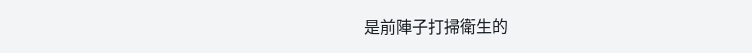是前陣子打掃衛生的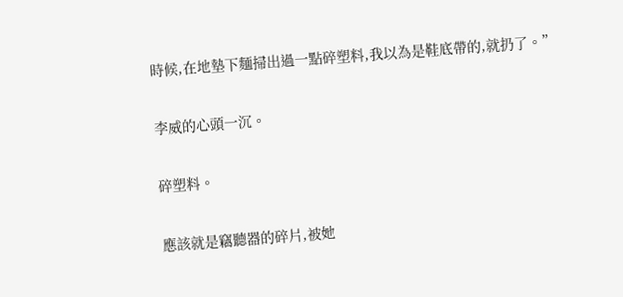時候,在地墊下麵掃出過一點碎塑料,我以為是鞋底帶的,就扔了。”

李威的心頭一沉。

碎塑料。

應該就是竊聽器的碎片,被她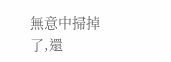無意中掃掉了,還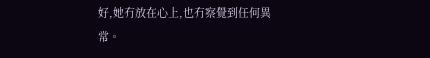好,她冇放在心上,也冇察覺到任何異常。